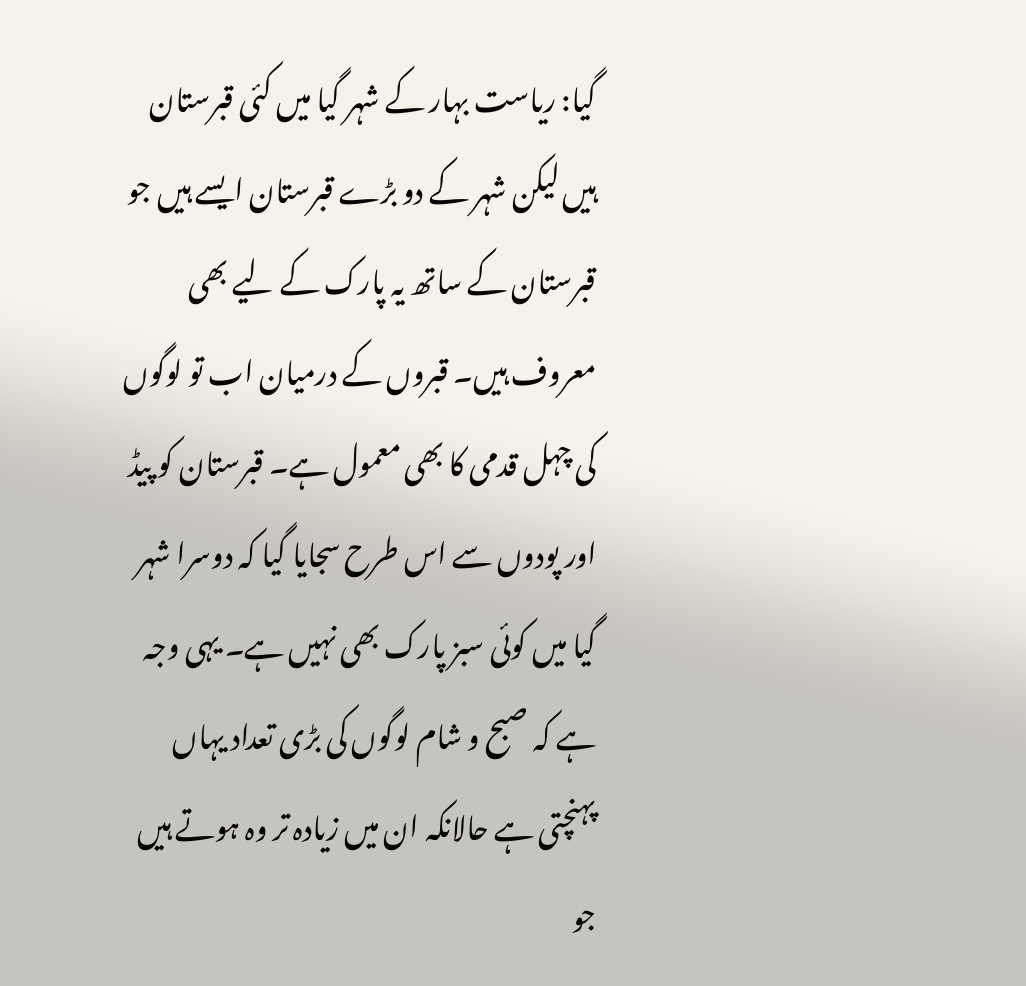گیا: ریاست بہار کے شہر گیا میں کئی قبرستان ہیں لیکن شہر کے دو بڑے قبرستان ایسے ہیں جو قبرستان کے ساتھ یہ پارک کے لیے بھی معروف ہیں۔ قبروں کے درمیان اب تو لوگوں کی چہل قدمی کا بھی معمول ہے۔ قبرستان کو پیڈ اور پودوں سے اس طرح سجایا گیا کہ دوسرا شہر گیا میں کوئی سبز پارک بھی نہیں ہے۔ یہی وجہ ہے کہ صبح و شام لوگوں کی بڑی تعداد یہاں پہنچتی ہے حالانکہ ان میں زیادہ تر وہ ہوتے ہیں جو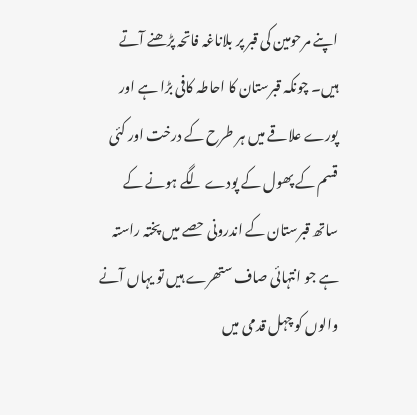اپنے مرحومین کی قبر پر بلاناغہ فاتحہ پڑھنے آتے ہیں۔ چونکہ قبرستان کا احاطہ کافی بڑا ہے اور پورے علاقے میں ہر طرح کے درخت اور کئی قسم کے پھول کے پودے لگے ہونے کے ساتھ قبرستان کے اندرونی حصے میں پختہ راستہ ہے جو انتہائی صاف ستھرے ہیں تو یہاں آنے والوں کو چہل قدمی میں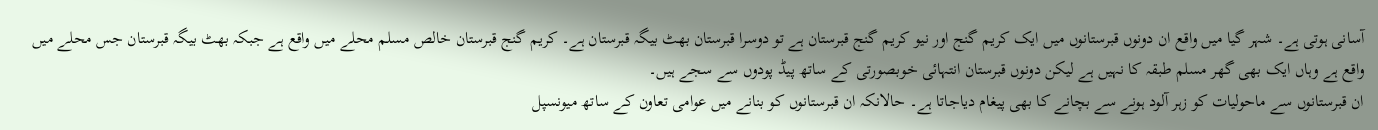آسانی ہوتی ہے۔ شہر گیا میں واقع ان دونوں قبرستانوں میں ایک کریم گنج اور نیو کریم گنج قبرستان ہے تو دوسرا قبرستان بھٹ بیگہ قبرستان ہے۔ کریم گنج قبرستان خالص مسلم محلے میں واقع ہے جبکہ بھٹ بیگہ قبرستان جس محلے میں واقع ہے وہاں ایک بھی گھر مسلم طبقہ کا نہیں ہے لیکن دونوں قبرستان انتہائی خوبصورتی کے ساتھ پیڈ پودوں سے سجے ہیں۔
ان قبرستانوں سے ماحولیات کو زہر آلود ہونے سے بچانے کا بھی پیغام دیاجاتا ہے۔ حالانکہ ان قبرستانوں کو بنانے میں عوامی تعاون کے ساتھ میونسپل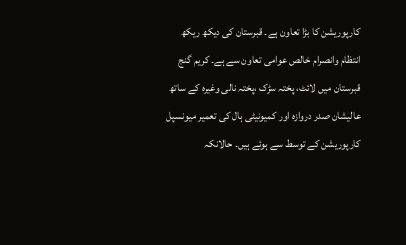کارپوریشن کا بڑا تعاون ہے۔ قبرستان کی دیکھ ریکھ انتظام وانصرام خالص عوامی تعاون سے ہے۔ کریم گنج قبرستان میں لائٹ، پختہ سڑک ،پختہ نالی وغیرہ کے ساتھ عالیشان صدر دروازہ اور کمیونیٹی ہال کی تعمیر میونسپل کارپوریشن کے توسط سے ہوئے ہیں۔ حالانکہ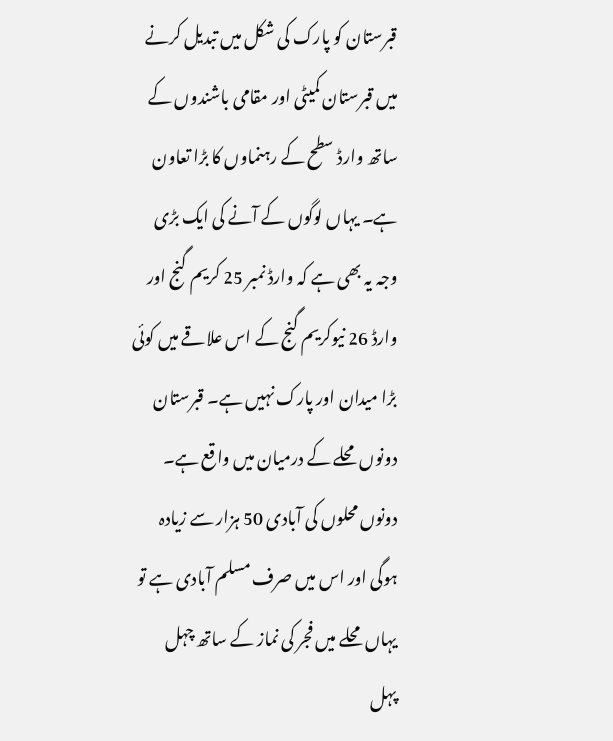قبرستان کو پارک کی شکل میں تبدیل کرنے میں قبرستان کمیٹی اور مقامی باشندوں کے ساتھ وارڈ سطح کے رہنماوں کا بڑا تعاون ہے۔ یہاں لوگوں کے آنے کی ایک بڑی وجہ یہ بھی ہے کہ وارڈ نمبر 25 کریم گنج اور وارڈ 26 نیوکریم گنج کے اس علاقے میں کوئی بڑا میدان اور پارک نہیں ہے۔ قبرستان دونوں محلے کے درمیان میں واقع ہے۔ دونوں محلوں کی آبادی 50 ہزار سے زیادہ ہوگی اور اس میں صرف مسلم آبادی ہے تو یہاں محلے میں فجر کی نماز کے ساتھ چہل پہل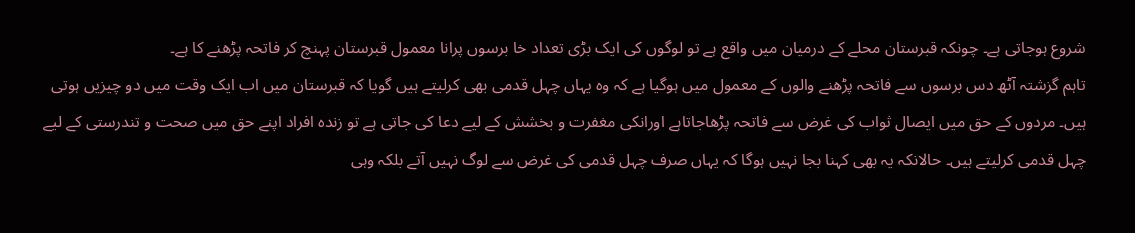شروع ہوجاتی ہے۔ چونکہ قبرستان محلے کے درمیان میں واقع ہے تو لوگوں کی ایک بڑی تعداد خا برسوں پرانا معمول قبرستان پہنچ کر فاتحہ پڑھنے کا ہے۔
تاہم گزشتہ آٹھ دس برسوں سے فاتحہ پڑھنے والوں کے معمول میں ہوگیا ہے کہ وہ یہاں چہل قدمی بھی کرلیتے ہیں گویا کہ قبرستان میں اب ایک وقت میں دو چیزیں ہوتی ہیں۔ مردوں کے حق میں ایصال ثواب کی غرض سے فاتحہ پڑھاجاتاہے اورانکی مغفرت و بخشش کے لیے دعا کی جاتی ہے تو زندہ افراد اپنے حق میں صحت و تندرستی کے لیے چہل قدمی کرلیتے ہیں۔ حالانکہ یہ بھی کہنا بجا نہیں ہوگا کہ یہاں صرف چہل قدمی کی غرض سے لوگ نہیں آتے بلکہ وہی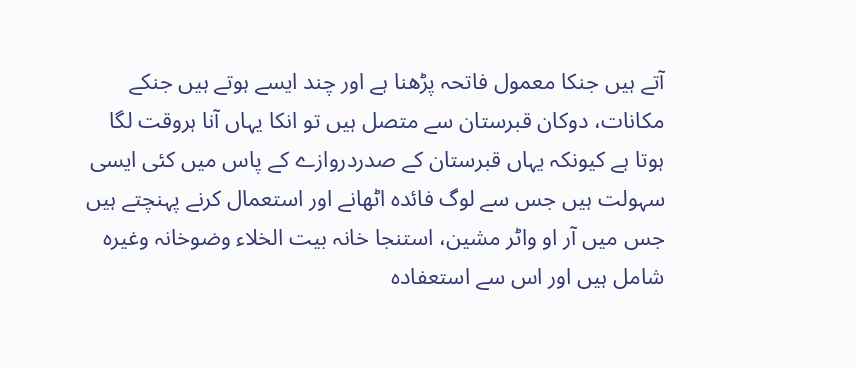آتے ہیں جنکا معمول فاتحہ پڑھنا ہے اور چند ایسے ہوتے ہیں جنکے مکانات، دوکان قبرستان سے متصل ہیں تو انکا یہاں آنا ہروقت لگا ہوتا ہے کیونکہ یہاں قبرستان کے صدردروازے کے پاس میں کئی ایسی سہولت ہیں جس سے لوگ فائدہ اٹھانے اور استعمال کرنے پہنچتے ہیں جس میں آر او واٹر مشین، استنجا خانہ بیت الخلاء وضوخانہ وغیرہ شامل ہیں اور اس سے استعفادہ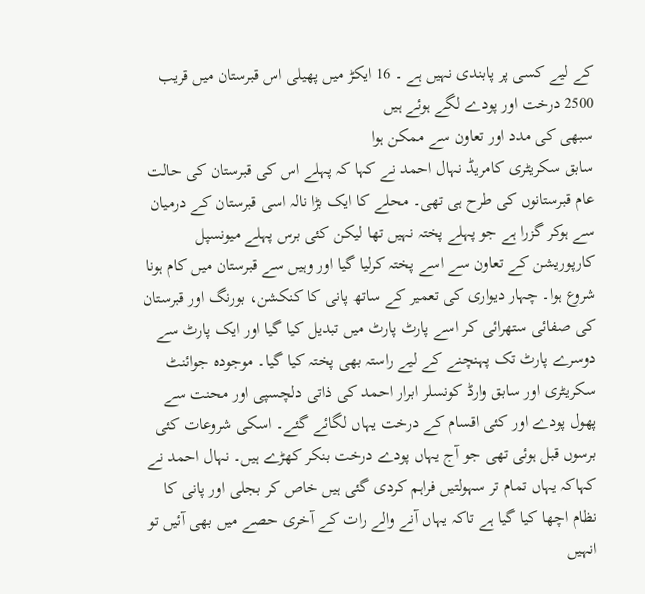کے لیے کسی پر پابندی نہیں ہے ۔ 16 ایکڑ میں پھیلی اس قبرستان میں قریب 2500 درخت اور پودے لگے ہوئے ہیں
سبھی کی مدد اور تعاون سے ممکن ہوا
سابق سکریٹری کامریڈ نہال احمد نے کہا کہ پہلے اس کی قبرستان کی حالت عام قبرستانوں کی طرح ہی تھی۔ محلے کا ایک بڑا نالہ اسی قبرستان کے درمیان سے ہوکر گزرا ہے جو پہلے پختہ نہیں تھا لیکن کئی برس پہلے میونسپل کارپوریشن کے تعاون سے اسے پختہ کرلیا گیا اور وہیں سے قبرستان میں کام ہونا شروع ہوا۔ چہار دیواری کی تعمیر کے ساتھ پانی کا کنکشن، بورنگ اور قبرستان کی صفائی ستھرائی کر اسے پارٹ پارٹ میں تبدیل کیا گیا اور ایک پارٹ سے دوسرے پارٹ تک پہنچنے کے لیے راستہ بھی پختہ کیا گیا۔ موجودہ جوائنٹ سکریٹری اور سابق وارڈ کونسلر ابرار احمد کی ذاتی دلچسپی اور محنت سے پھول پودے اور کئی اقسام کے درخت یہاں لگائے گئے۔ اسکی شروعات کئی برسوں قبل ہوئی تھی جو آج یہاں پودے درخت بنکر کھڑے ہیں۔ نہال احمد نے کہاکہ یہاں تمام تر سہولتیں فراہم کردی گئی ہیں خاص کر بجلی اور پانی کا نظام اچھا کیا گیا ہے تاکہ یہاں آنے والے رات کے آخری حصے میں بھی آئیں تو انہیں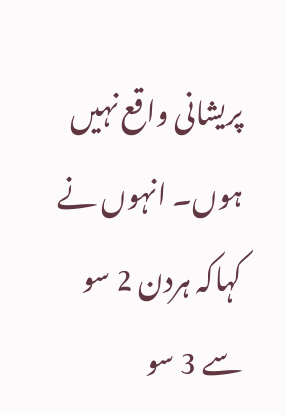پریشانی واقع نہیں ہوں۔ انہوں نے کہاکہ ہردن 2 سو سے 3 سو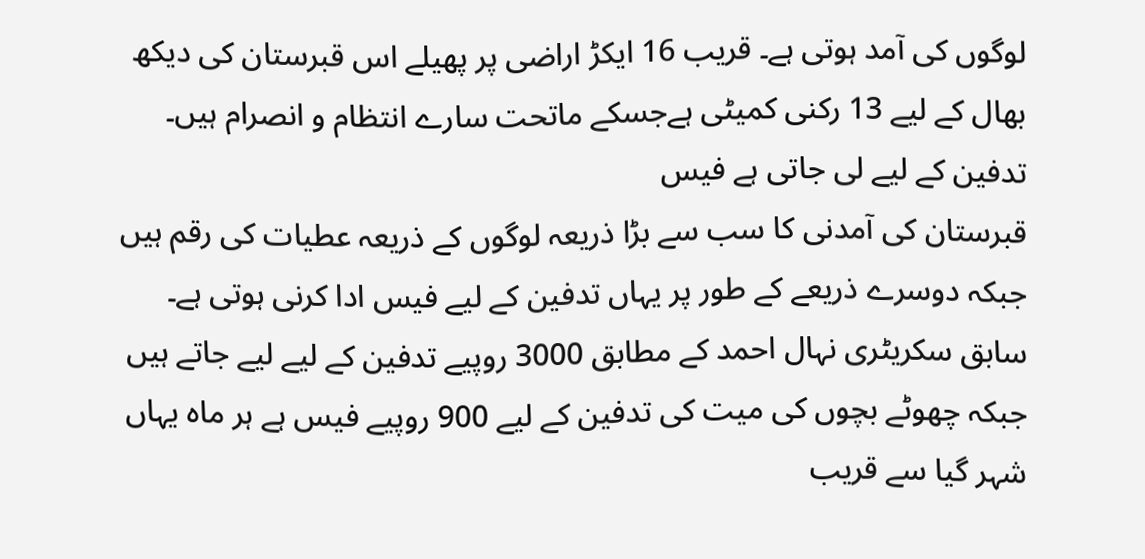لوگوں کی آمد ہوتی ہے۔ قریب 16 ایکڑ اراضی پر پھیلے اس قبرستان کی دیکھ بھال کے لیے 13 رکنی کمیٹی ہےجسکے ماتحت سارے انتظام و انصرام ہیں۔
تدفین کے لیے لی جاتی ہے فیس
قبرستان کی آمدنی کا سب سے بڑا ذریعہ لوگوں کے ذریعہ عطیات کی رقم ہیں جبکہ دوسرے ذریعے کے طور پر یہاں تدفین کے لیے فیس ادا کرنی ہوتی ہے۔ سابق سکریٹری نہال احمد کے مطابق 3000 روپیے تدفین کے لیے لیے جاتے ہیں جبکہ چھوٹے بچوں کی میت کی تدفین کے لیے 900 روپیے فیس ہے ہر ماہ یہاں شہر گیا سے قریب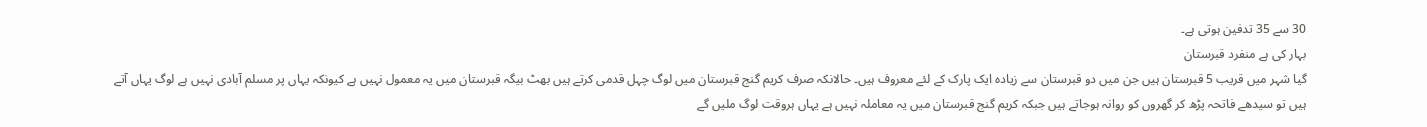30 سے 35 تدفین ہوتی ہے۔
بہار کی ہے منفرد قبرستان
گیا شہر میں قریب 5 قبرستان ہیں جن میں دو قبرستان سے زیادہ ایک پارک کے لئے معروف ہیں۔ حالانکہ صرف کریم گنج قبرستان میں لوگ چہل قدمی کرتے ہیں بھٹ بیگہ قبرستان میں یہ معمول نہیں ہے کیونکہ یہاں پر مسلم آبادی نہیں ہے لوگ یہاں آتے ہیں تو سیدھے فاتحہ پڑھ کر گھروں کو روانہ ہوجاتے ہیں جبکہ کریم گنج قبرستان میں یہ معاملہ نہیں ہے یہاں ہروقت لوگ ملیں گے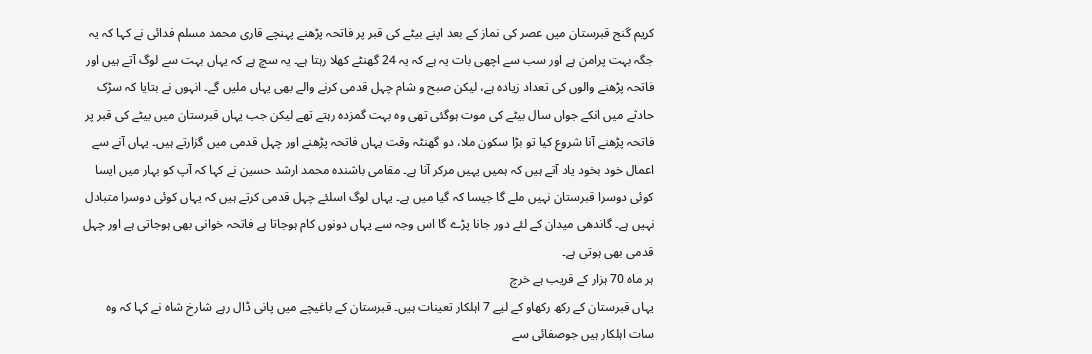کریم گنج قبرستان میں عصر کی نماز کے بعد اپنے بیٹے کی قبر پر فاتحہ پڑھنے پہنچے قاری محمد مسلم فدائی نے کہا کہ یہ جگہ بہت پرامن ہے اور سب سے اچھی بات یہ ہے کہ یہ 24 گھنٹے کھلا رہتا ہے۔ یہ سچ ہے کہ یہاں بہت سے لوگ آتے ہیں اور فاتحہ پڑھنے والوں کی تعداد زیادہ ہے، لیکن صبح و شام چہل قدمی کرنے والے بھی یہاں ملیں گے۔ انہوں نے بتایا کہ سڑک حادثے میں انکے جواں سال بیٹے کی موت ہوگئی تھی وہ بہت گمزده رہتے تھے لیکن جب یہاں قبرستان میں بیٹے کی قبر پر فاتحہ پڑھنے آنا شروع کیا تو بڑا سکون ملا، دو گھنٹہ وقت یہاں فاتحہ پڑھنے اور چہل قدمی میں گزارتے ہیں۔ یہاں آنے سے اعمال خود بخود یاد آتے ہیں کہ ہمیں یہیں مرکر آنا ہے۔ مقامی باشندہ محمد ارشد حسین نے کہا کہ آپ کو بہار میں ایسا کوئی دوسرا قبرستان نہیں ملے گا جیسا کہ گیا میں ہے۔ یہاں لوگ اسلئے چہل قدمی کرتے ہیں کہ یہاں کوئی دوسرا متبادل نہیں ہے۔ گاندھی میدان کے لئے دور جانا پڑے گا اس وجہ سے یہاں دونوں کام ہوجاتا ہے فاتحہ خوانی بھی ہوجاتی ہے اور چہل قدمی بھی ہوتی ہے۔
ہر ماہ 70 ہزار کے قریب ہے خرچ
یہاں قبرستان کے رکھ رکھاو کے لیے 7 اہلکار تعینات ہیں۔ قبرستان کے باغیچے میں پانی ڈال رہے شارخ شاہ نے کہا کہ وہ سات اہلکار ہیں جوصفائی سے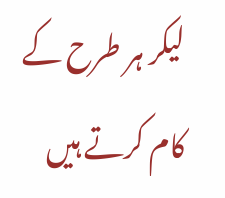لیکر ہر طرح کے کام کرتے ہیں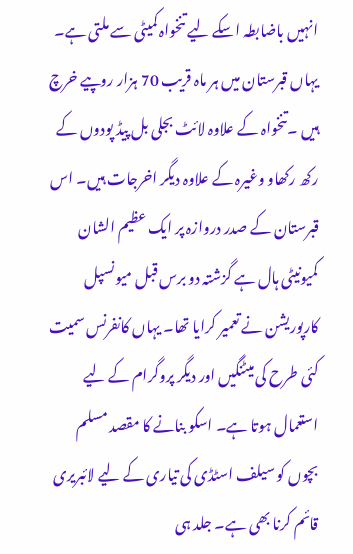انہیں باضابطہ اسکے لیے تنخواہ کمیٹی سے ملتی ہے۔ یہاں قبرستان میں ہر ماہ قریب 70 ہزار روپیے خرچ ہیں ۔تنخواہ کے علاوہ لائٹ بجلی بل پیڈ پودوں کے رکھ رکھاو وغیرہ کے علاوہ دیگر اخرجات ہیں۔ اس قبرستان کے صدر دروازہ پر ایک عظیم الشان کمیونیٹی ہال ہے گزشتہ دو برس قبل میونسپل کارپوریشن نے تعمیر کرایا تھا۔ یہاں کانفرنس سمیت کئی طرح کی میٹنگیں اور دیگر پروگرام کے لیے استعمال ہوتا ہے۔ اسکو بنانے کا مقصد مسلم بچوں کو سیلف اسٹڈی کی تیاری کے لیے لائبریری قائم کرنا بھی ہے۔ جلد ہی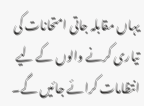یہاں مقابلہ جاتی امتحانات کی تیاری کرنے والوں کے لیے انتظامات کرائے جائیں گے۔